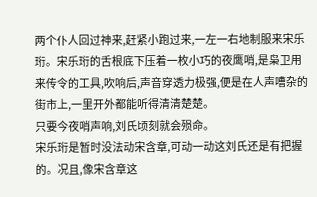两个仆人回过神来,赶紧小跑过来,一左一右地制服来宋乐珩。宋乐珩的舌根底下压着一枚小巧的夜鹰哨,是枭卫用来传令的工具,吹响后,声音穿透力极强,便是在人声嘈杂的街市上,一里开外都能听得清清楚楚。
只要今夜哨声响,刘氏顷刻就会殒命。
宋乐珩是暂时没法动宋含章,可动一动这刘氏还是有把握的。况且,像宋含章这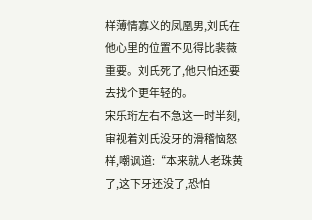样薄情寡义的凤凰男,刘氏在他心里的位置不见得比裴薇重要。刘氏死了,他只怕还要去找个更年轻的。
宋乐珩左右不急这一时半刻,审视着刘氏没牙的滑稽恼怒样,嘲讽道:“本来就人老珠黄了,这下牙还没了,恐怕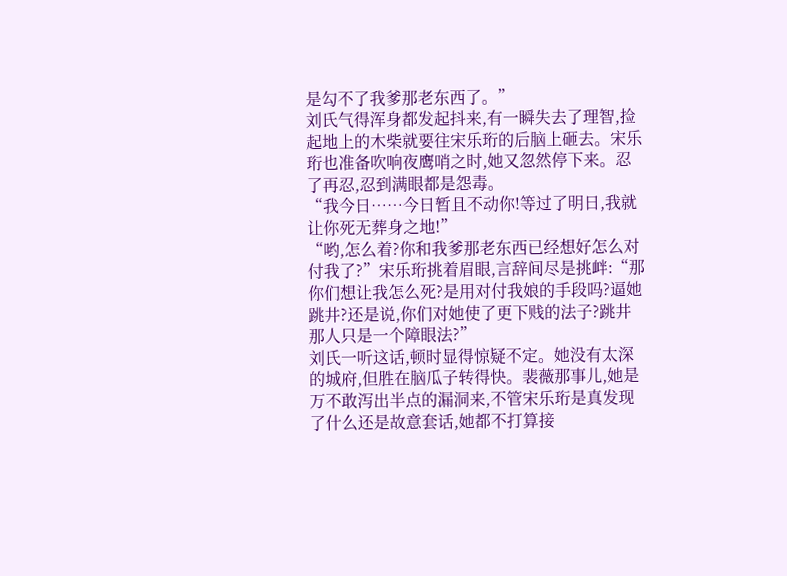是勾不了我爹那老东西了。”
刘氏气得浑身都发起抖来,有一瞬失去了理智,捡起地上的木柴就要往宋乐珩的后脑上砸去。宋乐珩也准备吹响夜鹰哨之时,她又忽然停下来。忍了再忍,忍到满眼都是怨毒。
“我今日……今日暂且不动你!等过了明日,我就让你死无葬身之地!”
“哟,怎么着?你和我爹那老东西已经想好怎么对付我了?”宋乐珩挑着眉眼,言辞间尽是挑衅:“那你们想让我怎么死?是用对付我娘的手段吗?逼她跳井?还是说,你们对她使了更下贱的法子?跳井那人只是一个障眼法?”
刘氏一听这话,顿时显得惊疑不定。她没有太深的城府,但胜在脑瓜子转得快。裴薇那事儿,她是万不敢泻出半点的漏洞来,不管宋乐珩是真发现了什么还是故意套话,她都不打算接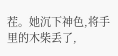茬。她沉下神色,将手里的木柴丢了,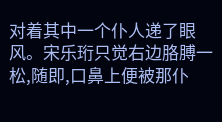对着其中一个仆人递了眼风。宋乐珩只觉右边胳膊一松,随即,口鼻上便被那仆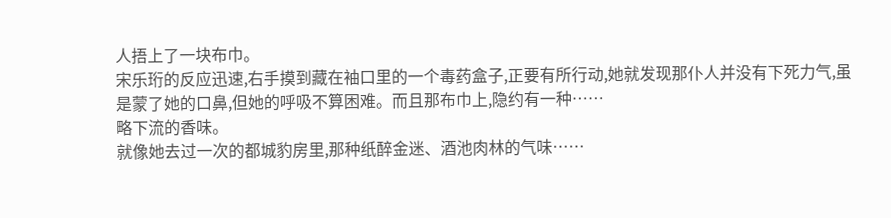人捂上了一块布巾。
宋乐珩的反应迅速,右手摸到藏在袖口里的一个毒药盒子,正要有所行动,她就发现那仆人并没有下死力气,虽是蒙了她的口鼻,但她的呼吸不算困难。而且那布巾上,隐约有一种……
略下流的香味。
就像她去过一次的都城豹房里,那种纸醉金迷、酒池肉林的气味……